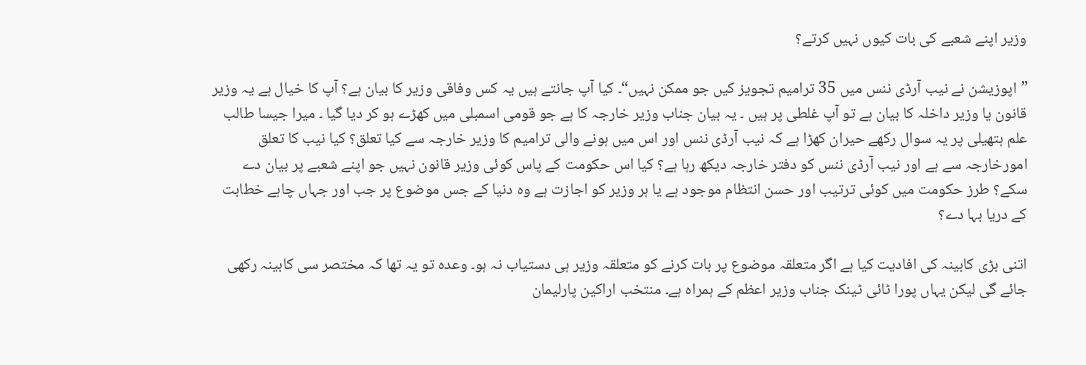وزیر اپنے شعبے کی بات کیوں نہیں کرتے؟

”اپوزیشن نے نیب آرڈی ننس میں 35 ترامیم تجویز کیں جو ممکن نہیں“۔ کیا آپ جانتے ہیں یہ کس وفاقی وزیر کا بیان ہے؟ آپ کا خیال ہے یہ وزیر قانون یا وزیر داخلہ کا بیان ہے تو آپ غلطی پر ہیں ۔ یہ بیان جناب وزیر خارجہ کا ہے جو قومی اسمبلی میں کھڑے ہو کر دیا گیا ۔ میرا جیسا طالب علم ہتھیلی پر یہ سوال رکھے حیران کھڑا ہے کہ نیب آرڈی ننس اور اس میں ہونے والی ترامیم کا وزیر خارجہ سے کیا تعلق؟ کیا نیب کا تعلق امورخارجہ سے ہے اور نیب آرڈی ننس کو دفتر خارجہ دیکھ رہا ہے؟ کیا اس حکومت کے پاس کوئی وزیر قانون نہیں جو اپنے شعبے پر بیان دے سکے؟ طرز حکومت میں کوئی ترتیب اور حسن انتظام موجود ہے یا ہر وزیر کو اجازت ہے وہ دنیا کے جس موضوع پر جب اور جہاں چاہے خطابت کے دریا بہا دے؟

اتنی بڑی کابینہ کی افادیت کیا ہے اگر متعلقہ موضوع پر بات کرنے کو متعلقہ وزیر ہی دستیاب نہ ہو۔ وعدہ تو یہ تھا کہ مختصر سی کابینہ رکھی جائے گی لیکن یہاں پورا ٹائی ٹینک جناب وزیر اعظم کے ہمراہ ہے۔ منتخب اراکین پارلیمان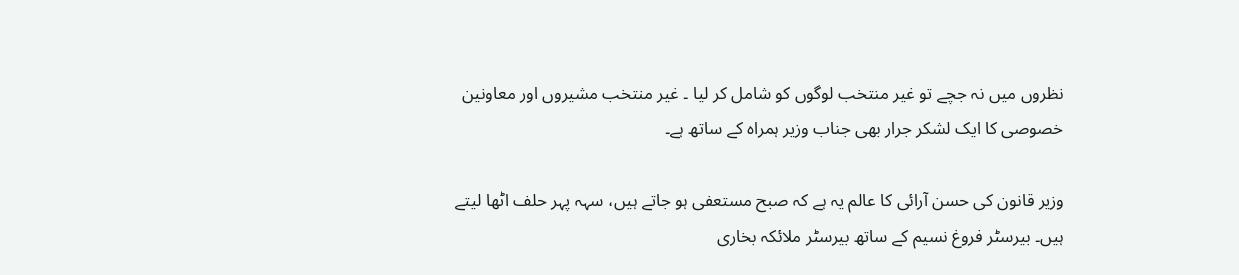نظروں میں نہ جچے تو غیر منتخب لوگوں کو شامل کر لیا ۔ غیر منتخب مشیروں اور معاونین خصوصی کا ایک لشکر جرار بھی جناب وزیر ہمراہ کے ساتھ ہے۔

وزیر قانون کی حسن آرائی کا عالم یہ ہے کہ صبح مستعفی ہو جاتے ہیں، سہہ پہر حلف اٹھا لیتے ہیں۔ بیرسٹر فروغ نسیم کے ساتھ بیرسٹر ملائکہ بخاری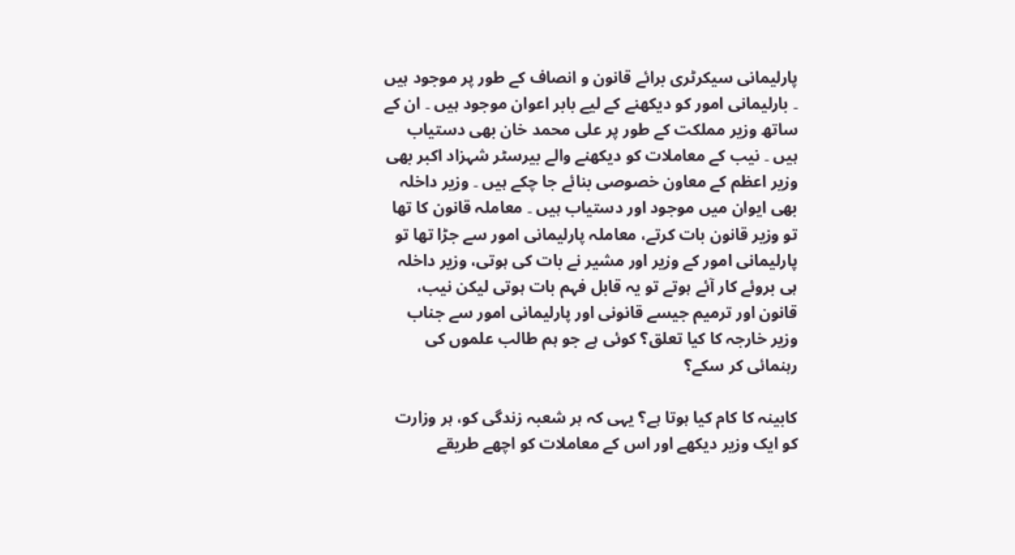پارلیمانی سیکرٹری برائے قانون و انصاف کے طور پر موجود ہیں ۔ بارلیمانی امور کو دیکھنے کے لیے بابر اعوان موجود ہیں ۔ ان کے ساتھ وزیر مملکت کے طور پر علی محمد خان بھی دستیاب ہیں ۔ نیب کے معاملات کو دیکھنے والے بیرسٹر شہزاد اکبر بھی وزیر اعظم کے معاون خصوصی بنائے جا چکے ہیں ۔ وزیر داخلہ بھی ایوان میں موجود اور دستیاب ہیں ۔ معاملہ قانون کا تھا تو وزیر قانون بات کرتے، معاملہ پارلیمانی امور سے جڑا تھا تو پارلیمانی امور کے وزیر اور مشیر نے بات کی ہوتی، وزیر داخلہ ہی بروئے کار آئے ہوتے تو یہ قابل فہم بات ہوتی لیکن نیب، قانون اور ترمیم جیسے قانونی اور پارلیمانی امور سے جناب وزیر خارجہ کا کیا تعلق؟ کوئی ہے جو ہم طالب علموں کی رہنمائی کر سکے؟

کابینہ کا کام کیا ہوتا ہے؟ یہی کہ ہر شعبہ زندگی کو، ہر وزارت کو ایک وزیر دیکھے اور اس کے معاملات کو اچھے طریقے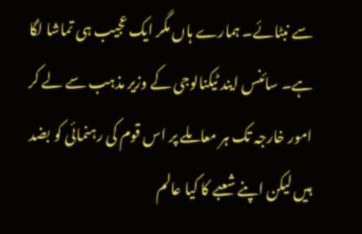سے نبٹائے۔ ہمارے ہاں مگر ایک عجیب ہی تماشا لگا ہے۔ سائنس ایند ٹیکنالوجی کے وزیر مذہب سے لے کر امور خارجہ تک ہر معاملے پر اس قوم کی رہنمائی کو بضد ہیں لیکن اپنے شعبے کا کیا عالم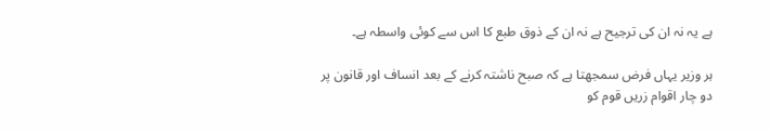ہے یہ نہ ان کی ترجیح ہے نہ ان کے ذوق طبع کا اس سے کوئی واسطہ ہے۔

ہر وزیر یہاں فرض سمجھتا ہے کہ صبح ناشتہ کرنے کے بعد انساف اور قانون پر دو چار اقوام زریں قوم کو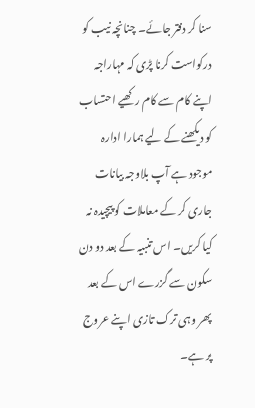سنا کر دفتر جائے۔ چنانچہ نیب کو درکواست کرنا پڑی کہ مہاراجہ اپنے کام سے کام رکھیے احتساب کو دیکھنے کے لیے ہمارا ادارہ موجود ہے آپ بلاوجہ بیانات جاری کر کے معاملات کو پیچیدہ نہ کیا کریں۔ اس تنبیہ کے بعد دو دن سکون سے گزرے اس کے بعد پھر وہی ترک تازی اپنے عروج پر ہے۔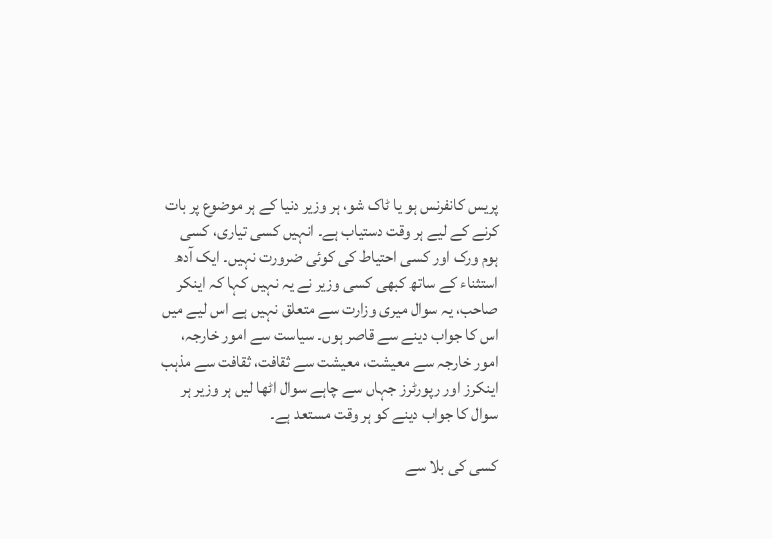پریس کانفرنس ہو یا ٹاک شو، ہر وزیر دنیا کے ہر موضوع پر بات کرنے کے لیے ہر وقت دستیاب ہے۔ انہیں کسی تیاری، کسی ہوم ورک اور کسی احتیاط کی کوئی ضرورت نہیں۔ ایک آدھ استثناء کے ساتھ کبھی کسی وزیر نے یہ نہیں کہا کہ اینکر صاحب، یہ سوال میری وزارت سے متعلق نہیں ہے اس لیے میں اس کا جواب دینے سے قاصر ہوں۔ سیاست سے امور خارجہ، امور خارجہ سے معیشت، معیشت سے ثقافت، ثقافت سے مذہب اینکرز اور رپورٹرز جہاں سے چاہے سوال اٹھا لیں ہر وزیر ہر سوال کا جواب دینے کو ہر وقت مستعد ہے۔

کسی کی بلا سے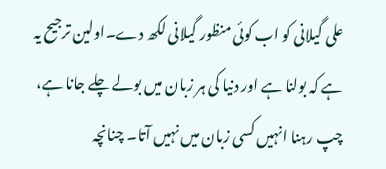علی گیلانی کو اب کوئی منظور گیلانی لکھ دے۔اولین ترجیح یہ ہے کہ بولنا ہے اور دنیا کی ہر زبان میں بولے چلے جانا ہے، چپ رہنا انہیں کسی زبان میں نہیں آتا۔ چنانچہ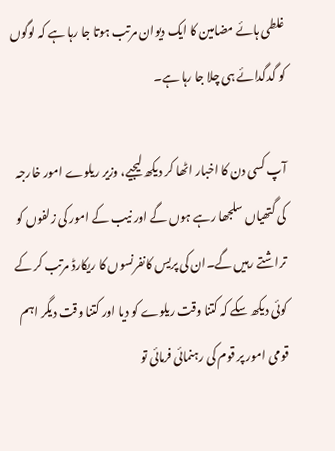غلطی ہائے مضامین کا ایک دیوان مرتب ہوتا جا رہا ہے کہ لوگوں کو گدگدائے ہی چلا جا رہا ہے۔

آپ کسی دن کا اخبار اٹھا کر دیکھ لیجیے، وزیر ریلوے امور خارجہ کی گتھیاں سلجھا رہے ہوں گے اور نیب کے امور کی زلفوں کو تراشتے رہیں گے۔ان کی پریس کانفرنسوں کا ریکارڈ مرتب کر کے کوئی دیکھ سکے کہ کتنا وقت ریلوے کو دیا اور کتنا وقت دیگر اہم قومی امور پر قوم کی رہنمائی فرمائی تو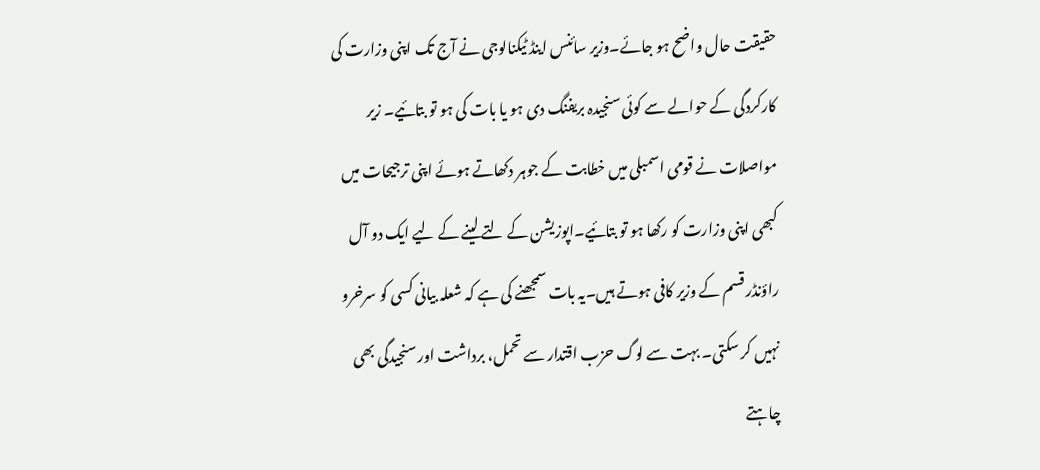حقیقت حال واضح ہو جائے۔وزیر سائنس اینڈ ٹیکنالوجی نے آج تک اپنی وزارت کی کارکردگی کے حوالے سے کوئی سنجیدہ بریفنگ دی ہو یا بات کی ہو تو بتائیے۔ زیر مواصلات نے قومی اسمبلی میں خطابت کے جوہر دکھاتے ہوئے اپنی ترجیحات میں کبھی اپنی وزارت کو رکھا ہو تو بتائیے۔اپوزیشن کے لتے لینے کے لیے ایک دو آل راؤنڈر قسم کے وزیر کافی ہوتے ہیں۔یہ بات سمجھنے کی ہے کہ شعلہ بیانی کسی کو سرخرو نہیں کر سکتی۔ بہت سے لوگ حزب اقتدار سے تحمل، برداشت اور سنجیدگی بھی چاہتے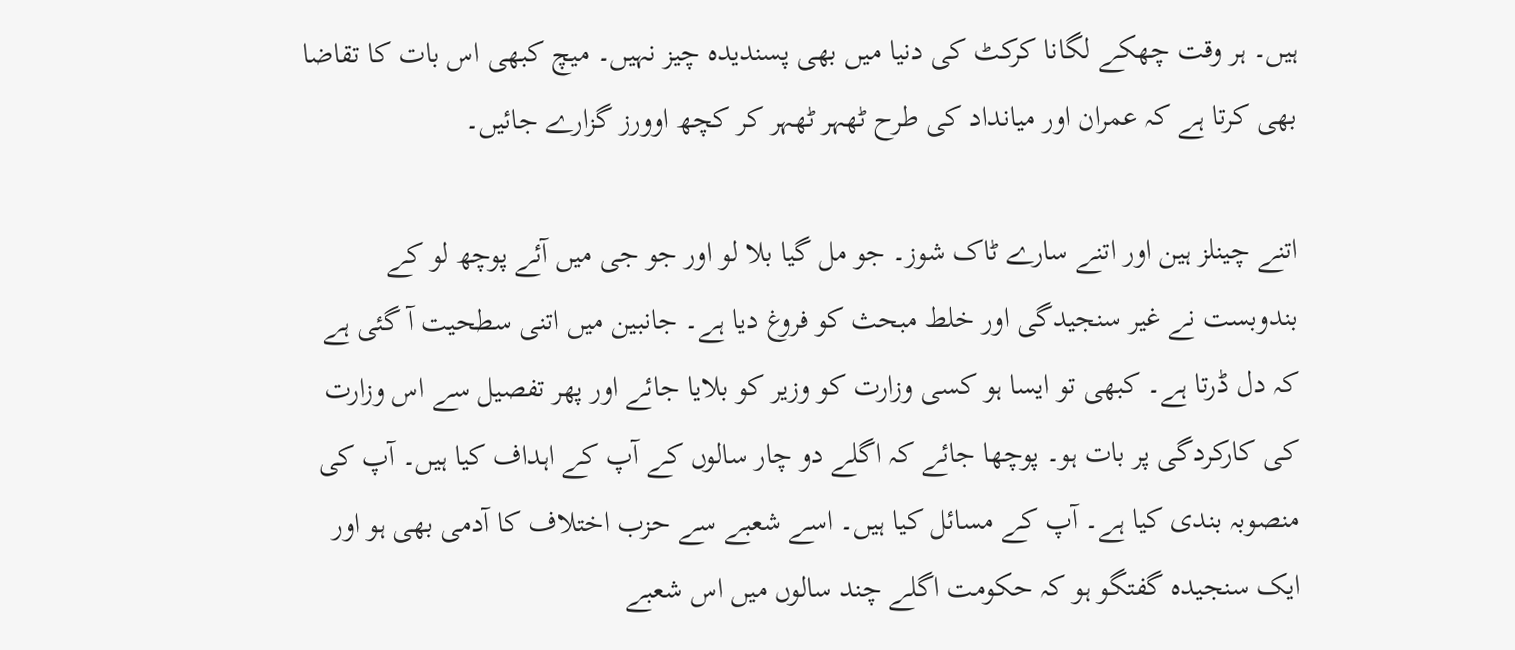ہیں۔ ہر وقت چھکے لگانا کرکٹ کی دنیا میں بھی پسندیدہ چیز نہیں۔ میچ کبھی اس بات کا تقاضا بھی کرتا ہے کہ عمران اور میانداد کی طرح ٹھہر ٹھہر کر کچھ اوورز گزارے جائیں۔

اتنے چینلز ہین اور اتنے سارے ٹاک شوز۔ جو مل گیا بلا لو اور جو جی میں آئے پوچھ لو کے بندوبست نے غیر سنجیدگی اور خلط مبحث کو فروغ دیا ہے۔ جانبین میں اتنی سطحیت آ گئی ہے کہ دل ڈرتا ہے۔ کبھی تو ایسا ہو کسی وزارت کو وزیر کو بلایا جائے اور پھر تفصیل سے اس وزارت کی کارکردگی پر بات ہو۔ پوچھا جائے کہ اگلے دو چار سالوں کے آپ کے اہداف کیا ہیں۔ آپ کی منصوبہ بندی کیا ہے۔ آپ کے مسائل کیا ہیں۔ اسے شعبے سے حزب اختلاف کا آدمی بھی ہو اور ایک سنجیدہ گفتگو ہو کہ حکومت اگلے چند سالوں میں اس شعبے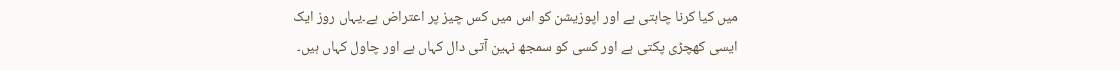میں کیا کرنا چاہتی ہے اور اپوزیشن کو اس میں کس چیز پر اعتراض ہے۔یہاں روز ایک ایسی کھچڑی پکتی ہے اور کسی کو سمجھ نہین آتی دال کہاں ہے اور چاول کہاں ہیں۔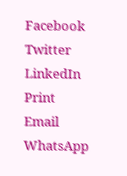Facebook
Twitter
LinkedIn
Print
Email
WhatsApp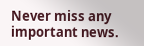Never miss any important news.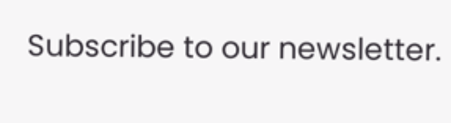Subscribe to our newsletter.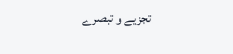تجزیے و تبصرے